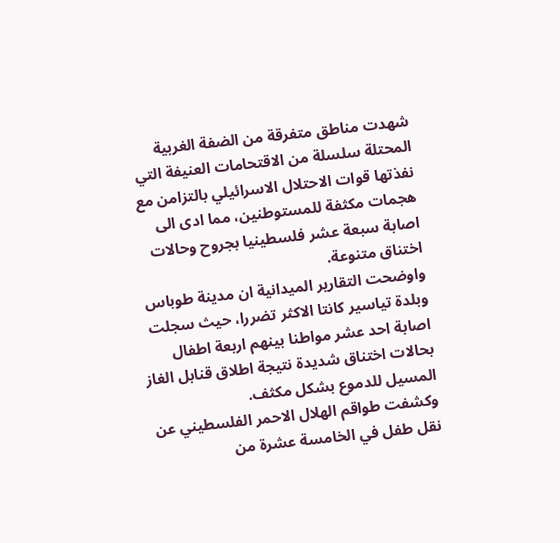شهدت مناطق متفرقة من الضفة الغربية المحتلة سلسلة من الاقتحامات العنيفة التي نفذتها قوات الاحتلال الاسرائيلي بالتزامن مع هجمات مكثفة للمستوطنين، مما ادى الى اصابة سبعة عشر فلسطينيا بجروح وحالات اختناق متنوعة.
واوضحت التقارير الميدانية ان مدينة طوباس وبلدة تياسير كانتا الاكثر تضررا، حيث سجلت اصابة احد عشر مواطنا بينهم اربعة اطفال بحالات اختناق شديدة نتيجة اطلاق قنابل الغاز المسيل للدموع بشكل مكثف.
وكشفت طواقم الهلال الاحمر الفلسطيني عن نقل طفل في الخامسة عشرة من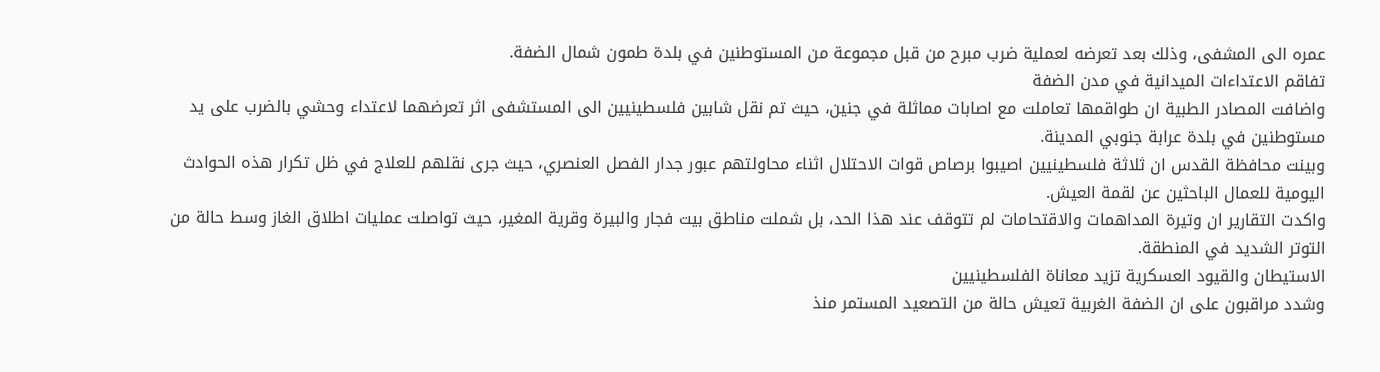عمره الى المشفى، وذلك بعد تعرضه لعملية ضرب مبرح من قبل مجموعة من المستوطنين في بلدة طمون شمال الضفة.
تفاقم الاعتداءات الميدانية في مدن الضفة
واضافت المصادر الطبية ان طواقمها تعاملت مع اصابات مماثلة في جنين، حيث تم نقل شابين فلسطينيين الى المستشفى اثر تعرضهما لاعتداء وحشي بالضرب على يد مستوطنين في بلدة عرابة جنوبي المدينة.
وبينت محافظة القدس ان ثلاثة فلسطينيين اصيبوا برصاص قوات الاحتلال اثناء محاولتهم عبور جدار الفصل العنصري، حيث جرى نقلهم للعلاج في ظل تكرار هذه الحوادث اليومية للعمال الباحثين عن لقمة العيش.
واكدت التقارير ان وتيرة المداهمات والاقتحامات لم تتوقف عند هذا الحد، بل شملت مناطق بيت فجار والبيرة وقرية المغير، حيث تواصلت عمليات اطلاق الغاز وسط حالة من التوتر الشديد في المنطقة.
الاستيطان والقيود العسكرية تزيد معاناة الفلسطينيين
وشدد مراقبون على ان الضفة الغربية تعيش حالة من التصعيد المستمر منذ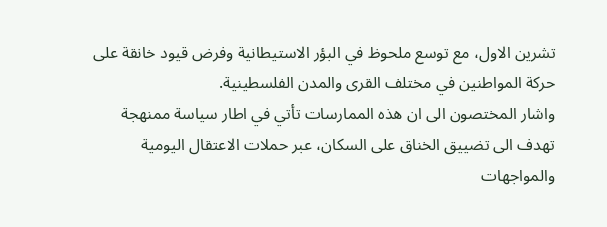تشرين الاول، مع توسع ملحوظ في البؤر الاستيطانية وفرض قيود خانقة على حركة المواطنين في مختلف القرى والمدن الفلسطينية.
واشار المختصون الى ان هذه الممارسات تأتي في اطار سياسة ممنهجة تهدف الى تضييق الخناق على السكان، عبر حملات الاعتقال اليومية والمواجهات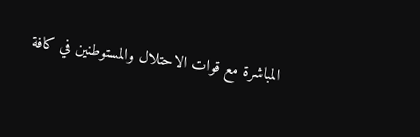المباشرة مع قوات الاحتلال والمستوطنين في كافة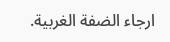ارجاء الضفة الغربية.